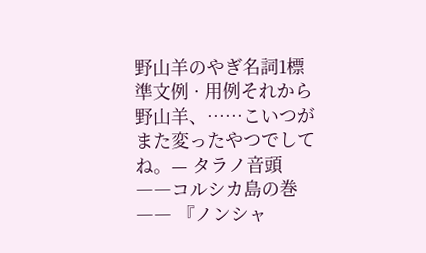野山羊のやぎ名詞1標準文例 · 用例それから野山羊、……こいつがまた変ったやつでしてね。— タラノ音頭 ――コルシカ島の巻―― 『ノンシャ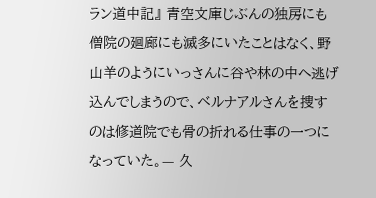ラン道中記』 青空文庫じぶんの独房にも僧院の廻廊にも滅多にいたことはなく、野山羊のようにいっさんに谷や林の中へ逃げ込んでしまうので、ベルナアルさんを捜すのは修道院でも骨の折れる仕事の一つになっていた。— 久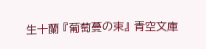生十蘭 『葡萄蔓の束』 青空文庫